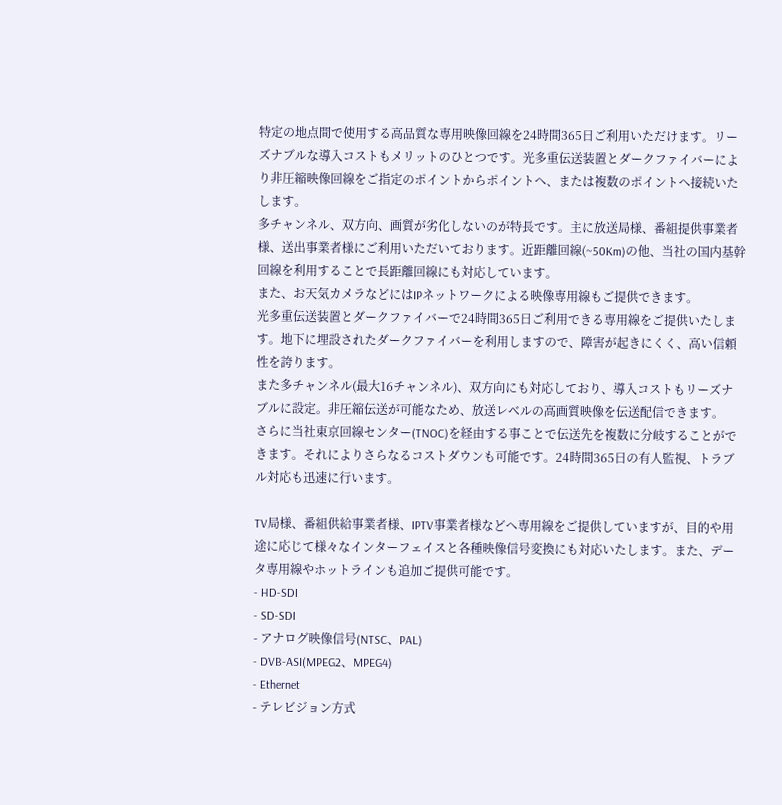特定の地点間で使用する高品質な専用映像回線を24時間365日ご利用いただけます。リーズナブルな導入コストもメリットのひとつです。光多重伝送装置とダークファイバーにより非圧縮映像回線をご指定のポイントからポイントへ、または複数のポイントへ接続いたします。
多チャンネル、双方向、画質が劣化しないのが特長です。主に放送局様、番組提供事業者様、送出事業者様にご利用いただいております。近距離回線(~50Km)の他、当社の国内基幹回線を利用することで長距離回線にも対応しています。
また、お天気カメラなどにはIPネットワークによる映像専用線もご提供できます。
光多重伝送装置とダークファイバーで24時間365日ご利用できる専用線をご提供いたします。地下に埋設されたダークファイバーを利用しますので、障害が起きにくく、高い信頼性を誇ります。
また多チャンネル(最大16チャンネル)、双方向にも対応しており、導入コストもリーズナブルに設定。非圧縮伝送が可能なため、放送レベルの高画質映像を伝送配信できます。
さらに当社東京回線センター(TNOC)を経由する事ことで伝送先を複数に分岐することができます。それによりさらなるコストダウンも可能です。24時間365日の有人監視、トラブル対応も迅速に行います。

TV局様、番組供給事業者様、IPTV事業者様などへ専用線をご提供していますが、目的や用途に応じて様々なインターフェイスと各種映像信号変換にも対応いたします。また、データ専用線やホットラインも追加ご提供可能です。
- HD-SDI
- SD-SDI
- アナログ映像信号(NTSC、PAL)
- DVB-ASI(MPEG2、MPEG4)
- Ethernet
- テレビジョン方式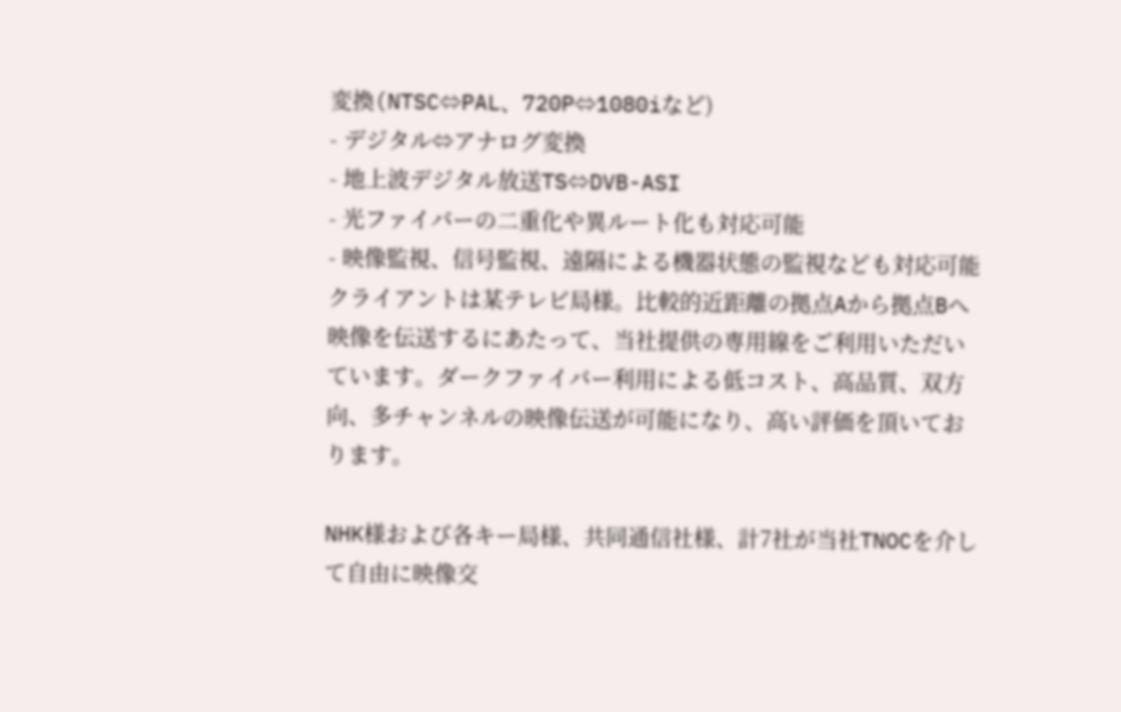変換(NTSC⇔PAL、720P⇔1080iなど)
- デジタル⇔アナログ変換
- 地上波デジタル放送TS⇔DVB-ASI
- 光ファイバーの二重化や異ルート化も対応可能
- 映像監視、信号監視、遠隔による機器状態の監視なども対応可能
クライアントは某テレビ局様。比較的近距離の拠点Aから拠点Bへ映像を伝送するにあたって、当社提供の専用線をご利用いただいています。ダークファイバー利用による低コスト、高品質、双方向、多チャンネルの映像伝送が可能になり、高い評価を頂いております。

NHK様および各キー局様、共同通信社様、計7社が当社TNOCを介して自由に映像交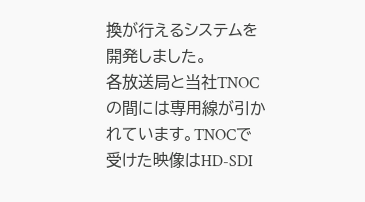換が行えるシステムを開発しました。
各放送局と当社TNOCの間には専用線が引かれています。TNOCで受けた映像はHD-SDI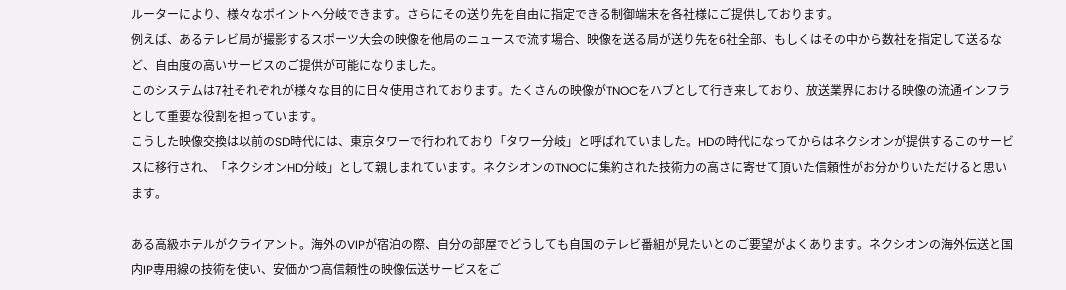ルーターにより、様々なポイントへ分岐できます。さらにその送り先を自由に指定できる制御端末を各社様にご提供しております。
例えば、あるテレビ局が撮影するスポーツ大会の映像を他局のニュースで流す場合、映像を送る局が送り先を6社全部、もしくはその中から数社を指定して送るなど、自由度の高いサービスのご提供が可能になりました。
このシステムは7社それぞれが様々な目的に日々使用されております。たくさんの映像がTNOCをハブとして行き来しており、放送業界における映像の流通インフラとして重要な役割を担っています。
こうした映像交換は以前のSD時代には、東京タワーで行われており「タワー分岐」と呼ばれていました。HDの時代になってからはネクシオンが提供するこのサービスに移行され、「ネクシオンHD分岐」として親しまれています。ネクシオンのTNOCに集約された技術力の高さに寄せて頂いた信頼性がお分かりいただけると思います。

ある高級ホテルがクライアント。海外のVIPが宿泊の際、自分の部屋でどうしても自国のテレビ番組が見たいとのご要望がよくあります。ネクシオンの海外伝送と国内IP専用線の技術を使い、安価かつ高信頼性の映像伝送サービスをご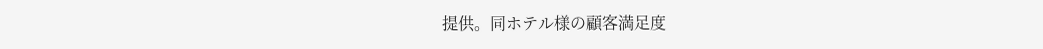提供。同ホテル様の顧客満足度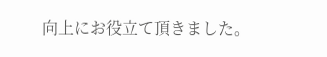向上にお役立て頂きました。